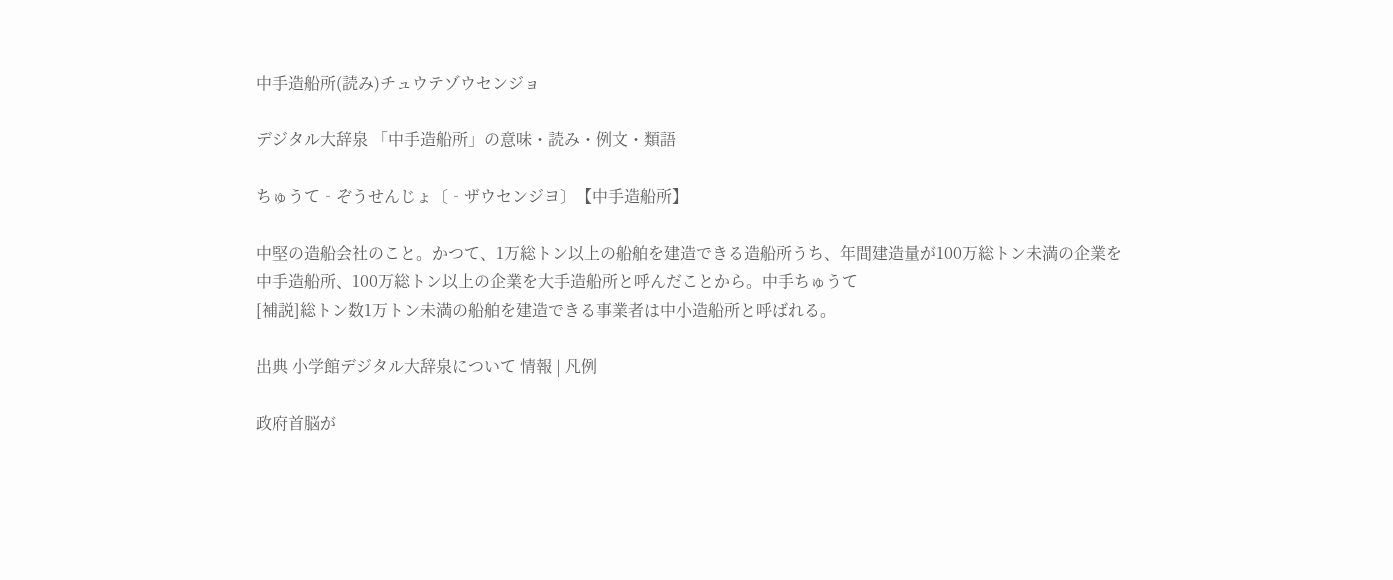中手造船所(読み)チュウテゾウセンジョ

デジタル大辞泉 「中手造船所」の意味・読み・例文・類語

ちゅうて‐ぞうせんじょ〔‐ザウセンジヨ〕【中手造船所】

中堅の造船会社のこと。かつて、1万総トン以上の船舶を建造できる造船所うち、年間建造量が100万総トン未満の企業を中手造船所、100万総トン以上の企業を大手造船所と呼んだことから。中手ちゅうて
[補説]総トン数1万トン未満の船舶を建造できる事業者は中小造船所と呼ばれる。

出典 小学館デジタル大辞泉について 情報 | 凡例

政府首脳が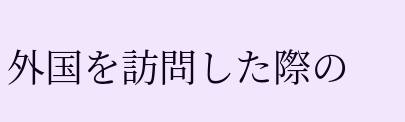外国を訪問した際の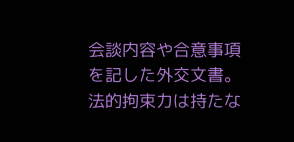会談内容や合意事項を記した外交文書。法的拘束力は持たな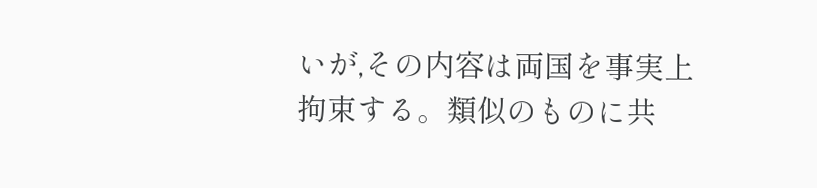いが,その内容は両国を事実上拘束する。類似のものに共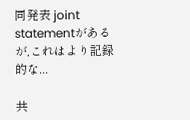同発表 joint statementがあるが,これはより記録的な...

共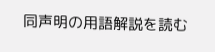同声明の用語解説を読む